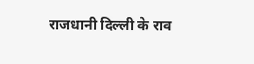राजधानी दिल्ली के राव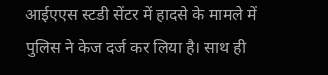आईएएस स्टडी सेंटर में हादसे के मामले में पुलिस ने केज दर्ज कर लिया है। साथ ही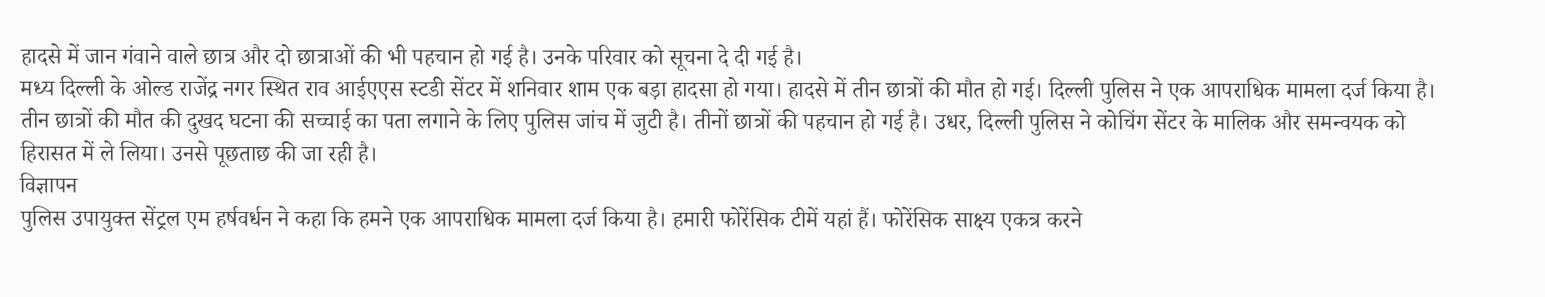हादसे में जान गंवाने वाले छात्र और दो छात्राओं की भी पहचान हो गई है। उनके परिवार को सूचना दे दी गई है।
मध्य दिल्ली के ओल्ड राजेंद्र नगर स्थित राव आईएएस स्टडी सेंटर में शनिवार शाम एक बड़ा हादसा हो गया। हादसे में तीन छात्रों की मौत हो गई। दिल्ली पुलिस ने एक आपराधिक मामला दर्ज किया है। तीन छात्रों की मौत की दुखद घटना की सच्चाई का पता लगाने के लिए पुलिस जांच में जुटी है। तीनों छात्रों की पहचान हो गई है। उधर, दिल्ली पुलिस ने कोचिंग सेंटर के मालिक और समन्वयक को हिरासत में ले लिया। उनसे पूछताछ की जा रही है।
विज्ञापन
पुलिस उपायुक्त सेंट्रल एम हर्षवर्धन ने कहा कि हमने एक आपराधिक मामला दर्ज किया है। हमारी फोरेंसिक टीमें यहां हैं। फोरेंसिक साक्ष्य एकत्र करने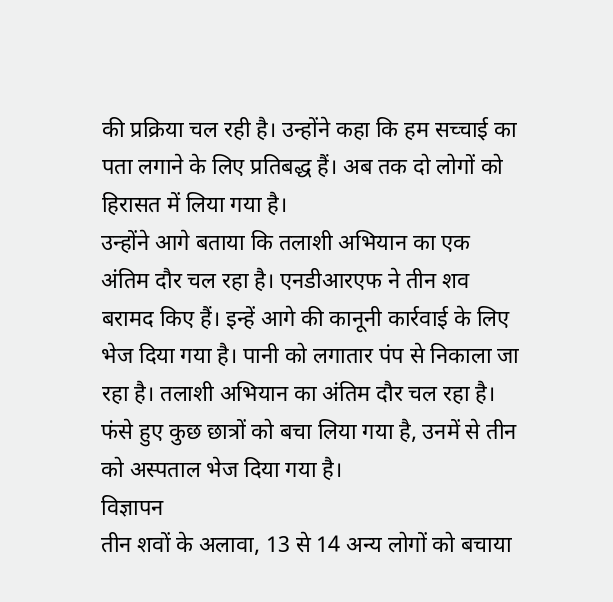की प्रक्रिया चल रही है। उन्होंने कहा कि हम सच्चाई का पता लगाने के लिए प्रतिबद्ध हैं। अब तक दो लोगों को हिरासत में लिया गया है।
उन्होंने आगे बताया कि तलाशी अभियान का एक अंतिम दौर चल रहा है। एनडीआरएफ ने तीन शव बरामद किए हैं। इन्हें आगे की कानूनी कार्रवाई के लिए भेज दिया गया है। पानी को लगातार पंप से निकाला जा रहा है। तलाशी अभियान का अंतिम दौर चल रहा है। फंसे हुए कुछ छात्रों को बचा लिया गया है, उनमें से तीन को अस्पताल भेज दिया गया है।
विज्ञापन
तीन शवों के अलावा, 13 से 14 अन्य लोगों को बचाया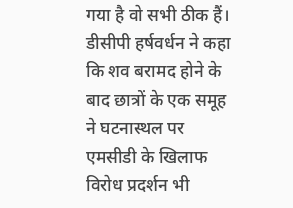गया है वो सभी ठीक हैं। डीसीपी हर्षवर्धन ने कहा कि शव बरामद होने के बाद छात्रों के एक समूह ने घटनास्थल पर एमसीडी के खिलाफ विरोध प्रदर्शन भी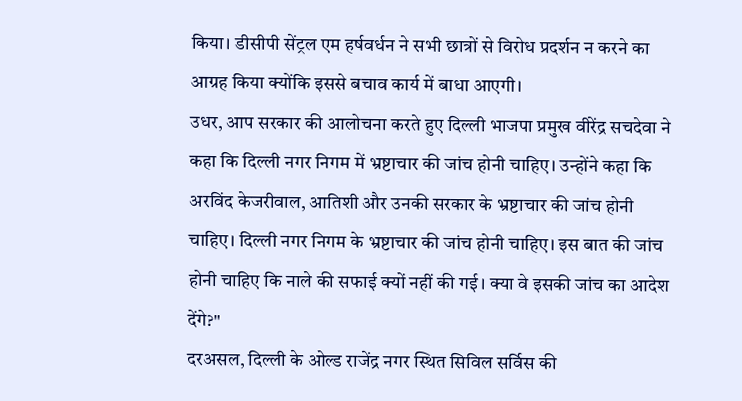किया। डीसीपी सेंट्रल एम हर्षवर्धन ने सभी छात्रों से विरोध प्रदर्शन न करने का आग्रह किया क्योंकि इससे बचाव कार्य में बाधा आएगी।
उधर, आप सरकार की आलोचना करते हुए दिल्ली भाजपा प्रमुख वीरेंद्र सचदेवा ने कहा कि दिल्ली नगर निगम में भ्रष्टाचार की जांच होनी चाहिए। उन्होंने कहा कि अरविंद केजरीवाल, आतिशी और उनकी सरकार के भ्रष्टाचार की जांच होनी चाहिए। दिल्ली नगर निगम के भ्रष्टाचार की जांच होनी चाहिए। इस बात की जांच होनी चाहिए कि नाले की सफाई क्यों नहीं की गई। क्या वे इसकी जांच का आदेश देंगे?"
दरअसल, दिल्ली के ओल्ड राजेंद्र नगर स्थित सिविल सर्विस की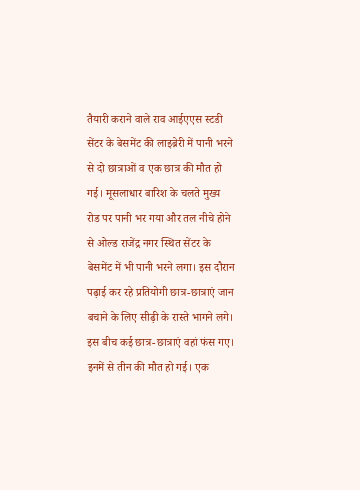तैयारी कराने वाले राव आईएएस स्टडी सेंटर के बेसमेंट की लाइब्रेरी में पानी भरने से दो छात्राओं व एक छात्र की मौत हो गई। मूसलाधार बारिश के चलते मुख्य रोड पर पानी भर गया और तल नीचे होने से ओल्ड राजेंद्र नगर स्थित सेंटर के बेसमेंट में भी पानी भरने लगा। इस दौरान पढ़ाई कर रहे प्रतियोगी छात्र-छात्राएं जान बचाने के लिए सीढ़ी के रास्ते भागने लगे।
इस बीच कई छात्र-छात्राएं वहां फंस गए। इनमें से तीन की मौत हो गई। एक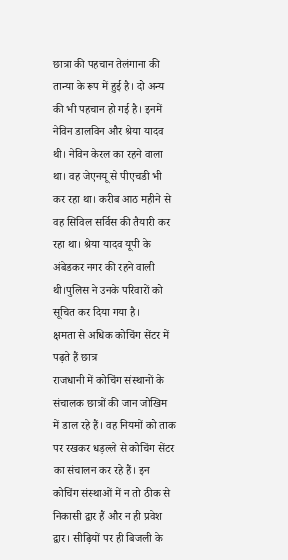छात्रा की पहचान तेलंगाना की तान्या के रूप में हुई है। दो अन्य की भी पहचान हो गई है। इनमें नेविन डालविन और श्रेया यादव थी। नेविन केरल का रहने वाला था। वह जेएनयू से पीएचडी भी कर रहा था। करीब आठ महीने से वह सिविल सर्विस की तैयारी कर रहा था। श्रेया यादव यूपी के अंबेडकर नगर की रहने वाली थी।पुलिस ने उनके परिवारों को सूचित कर दिया गया है।
क्षमता से अधिक कोचिंग सेंटर में पढ़ते हैं छात्र
राजधानी में कोचिंग संस्थानों के संचालक छात्रों की जान जोखिम में डाल रहे हैं। वह नियमों को ताक पर रखकर धड़ल्ले से कोचिंग सेंटर का संचालन कर रहे हैं। इन कोचिंग संस्थाओं में न तो ठीक से निकासी द्वार हैं और न ही प्रवेश द्वार। सीढ़ियों पर ही बिजली के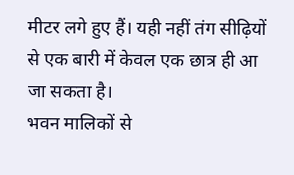मीटर लगे हुए हैं। यही नहीं तंग सीढ़ियों से एक बारी में केवल एक छात्र ही आ जा सकता है।
भवन मालिकों से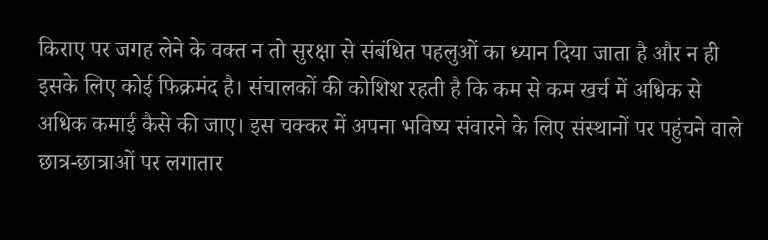किराए पर जगह लेने के वक्त न तो सुरक्षा से संबंधित पहलुओं का ध्यान दिया जाता है और न ही इसके लिए कोई फिक्रमंद है। संचालकों की कोशिश रहती है कि कम से कम खर्च में अधिक से अधिक कमाई कैसे की जाए। इस चक्कर में अपना भविष्य संवारने के लिए संस्थानों पर पहुंचने वाले छात्र-छात्राओं पर लगातार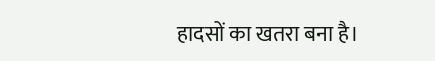हादसों का खतरा बना है।